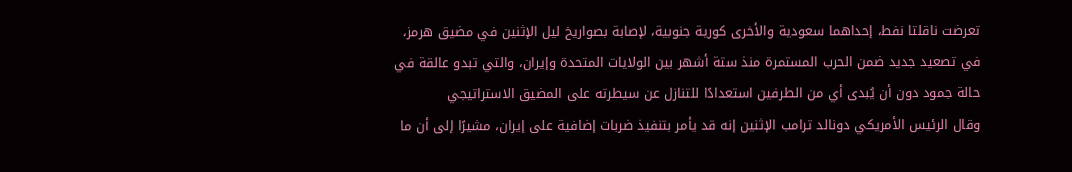تعرضت ناقلتا نفط، إحداهما سعودية والأخرى كورية جنوبية، لإصابة بصواريخ ليل الإثنين في مضيق هرمز، في تصعيد جديد ضمن الحرب المستمرة منذ ستة أشهر بين الولايات المتحدة وإيران، والتي تبدو عالقة في حالة جمود دون أن يُبدى أي من الطرفين استعدادًا للتنازل عن سيطرته على المضيق الاستراتيجي
وقال الرئيس الأمريكي دونالد ترامب الإثنين إنه قد يأمر بتنفيذ ضربات إضافية على إيران، مشيرًا إلى أن ما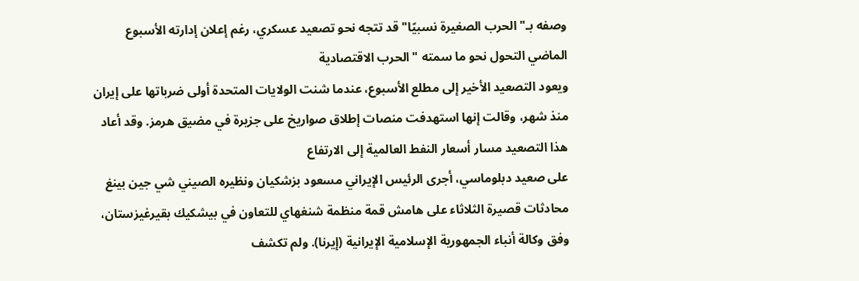وصفه بـ"الحرب الصغيرة نسبيًا" قد تتجه نحو تصعيد عسكري، رغم إعلان إدارته الأسبوع الماضي التحول نحو ما سمته "الحرب الاقتصادية
ويعود التصعيد الأخير إلى مطلع الأسبوع، عندما شنت الولايات المتحدة أولى ضرباتها على إيران منذ شهر، وقالت إنها استهدفت منصات إطلاق صواريخ على جزيرة في مضيق هرمز. وقد أعاد هذا التصعيد مسار أسعار النفط العالمية إلى الارتفاع
على صعيد دبلوماسي، أجرى الرئيس الإيراني مسعود بزشكيان ونظيره الصيني شي جين بينغ محادثات قصيرة الثلاثاء على هامش قمة منظمة شنغهاي للتعاون في بيشكيك بقيرغيزستان، وفق وكالة أنباء الجمهورية الإسلامية الإيرانية (إيرنا). ولم تكشف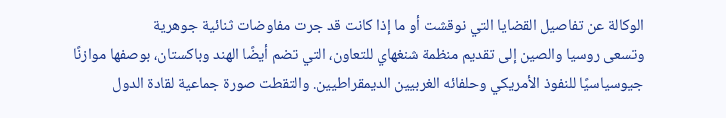الوكالة عن تفاصيل القضايا التي نوقشت أو ما إذا كانت قد جرت مفاوضات ثنائية جوهرية
وتسعى روسيا والصين إلى تقديم منظمة شنغهاي للتعاون، التي تضم أيضًا الهند وباكستان، بوصفها موازنًا جيوسياسيًا للنفوذ الأمريكي وحلفائه الغربيين الديمقراطيين. والتقطت صورة جماعية لقادة الدول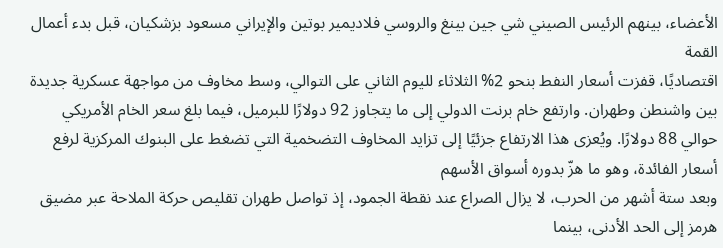الأعضاء، بينهم الرئيس الصيني شي جين بينغ والروسي فلاديمير بوتين والإيراني مسعود بزشكيان، قبل بدء أعمال القمة
اقتصاديًا، قفزت أسعار النفط بنحو 2% الثلاثاء لليوم الثاني على التوالي، وسط مخاوف من مواجهة عسكرية جديدة بين واشنطن وطهران. وارتفع خام برنت الدولي إلى ما يتجاوز 92 دولارًا للبرميل، فيما بلغ سعر الخام الأمريكي حوالي 88 دولارًا. ويُعزى هذا الارتفاع جزئيًا إلى تزايد المخاوف التضخمية التي تضغط على البنوك المركزية لرفع أسعار الفائدة، وهو ما هزّ بدوره أسواق الأسهم
وبعد ستة أشهر من الحرب، لا يزال الصراع عند نقطة الجمود، إذ تواصل طهران تقليص حركة الملاحة عبر مضيق هرمز إلى الحد الأدنى، بينما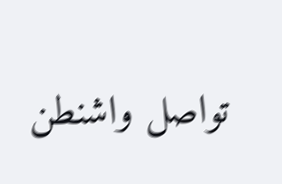تواصل واشنطن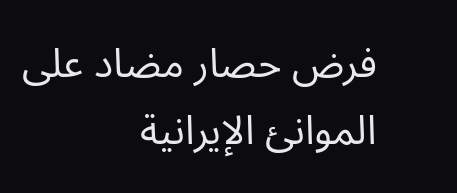فرض حصار مضاد على الموانئ الإيرانية